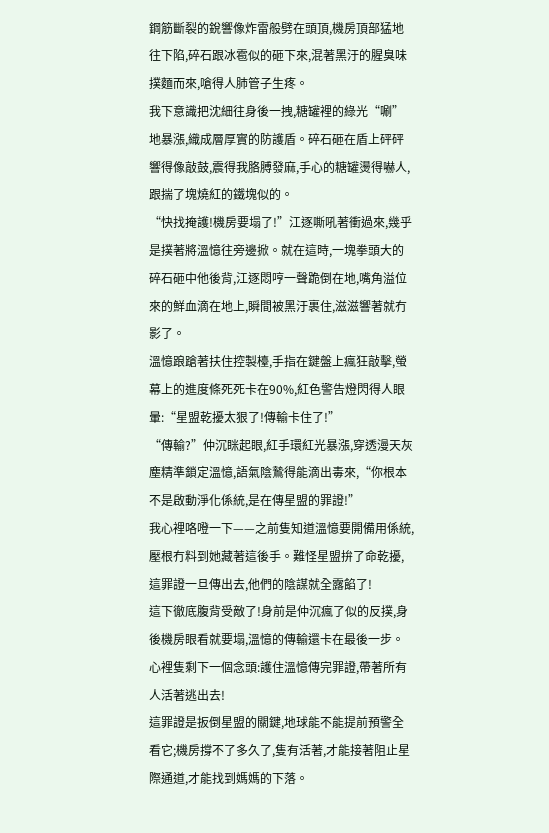鋼筋斷裂的銳響像炸雷般劈在頭頂,機房頂部猛地往下陷,碎石跟冰雹似的砸下來,混著黑汙的腥臭味撲麵而來,嗆得人肺管子生疼。
我下意識把沈細往身後一拽,糖罐裡的綠光“唰”地暴漲,織成層厚實的防護盾。碎石砸在盾上砰砰響得像敲鼓,震得我胳膊發麻,手心的糖罐燙得嚇人,跟揣了塊燒紅的鐵塊似的。
“快找掩護!機房要塌了!”江逐嘶吼著衝過來,幾乎是撲著將溫憶往旁邊掀。就在這時,一塊拳頭大的碎石砸中他後背,江逐悶哼一聲跪倒在地,嘴角溢位來的鮮血滴在地上,瞬間被黑汙裹住,滋滋響著就冇影了。
溫憶踉蹌著扶住控製檯,手指在鍵盤上瘋狂敲擊,螢幕上的進度條死死卡在90%,紅色警告燈閃得人眼暈:“星盟乾擾太狠了!傳輸卡住了!”
“傳輸?”仲沉眯起眼,紅手環紅光暴漲,穿透漫天灰塵精準鎖定溫憶,語氣陰鷙得能滴出毒來,“你根本不是啟動淨化係統,是在傳星盟的罪證!”
我心裡咯噔一下——之前隻知道溫憶要開備用係統,壓根冇料到她藏著這後手。難怪星盟拚了命乾擾,這罪證一旦傳出去,他們的陰謀就全露餡了!
這下徹底腹背受敵了!身前是仲沉瘋了似的反撲,身後機房眼看就要塌,溫憶的傳輸還卡在最後一步。
心裡隻剩下一個念頭:護住溫憶傳完罪證,帶著所有人活著逃出去!
這罪證是扳倒星盟的關鍵,地球能不能提前預警全看它;機房撐不了多久了,隻有活著,才能接著阻止星際通道,才能找到媽媽的下落。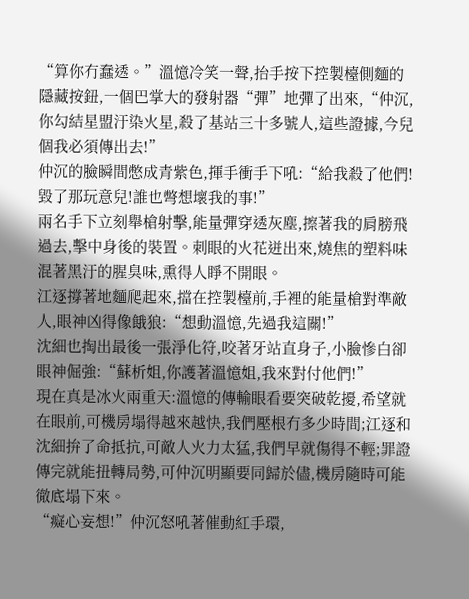“算你冇蠢透。”溫憶冷笑一聲,抬手按下控製檯側麵的隱藏按鈕,一個巴掌大的發射器“彈”地彈了出來,“仲沉,你勾結星盟汙染火星,殺了基站三十多號人,這些證據,今兒個我必須傳出去!”
仲沉的臉瞬間憋成青紫色,揮手衝手下吼:“給我殺了他們!毀了那玩意兒!誰也彆想壞我的事!”
兩名手下立刻舉槍射擊,能量彈穿透灰塵,擦著我的肩膀飛過去,擊中身後的裝置。刺眼的火花迸出來,燒焦的塑料味混著黑汙的腥臭味,熏得人睜不開眼。
江逐撐著地麵爬起來,擋在控製檯前,手裡的能量槍對準敵人,眼神凶得像餓狼:“想動溫憶,先過我這關!”
沈細也掏出最後一張淨化符,咬著牙站直身子,小臉慘白卻眼神倔強:“蘇析姐,你護著溫憶姐,我來對付他們!”
現在真是冰火兩重天:溫憶的傳輸眼看要突破乾擾,希望就在眼前,可機房塌得越來越快,我們壓根冇多少時間;江逐和沈細拚了命抵抗,可敵人火力太猛,我們早就傷得不輕;罪證傳完就能扭轉局勢,可仲沉明顯要同歸於儘,機房隨時可能徹底塌下來。
“癡心妄想!”仲沉怒吼著催動紅手環,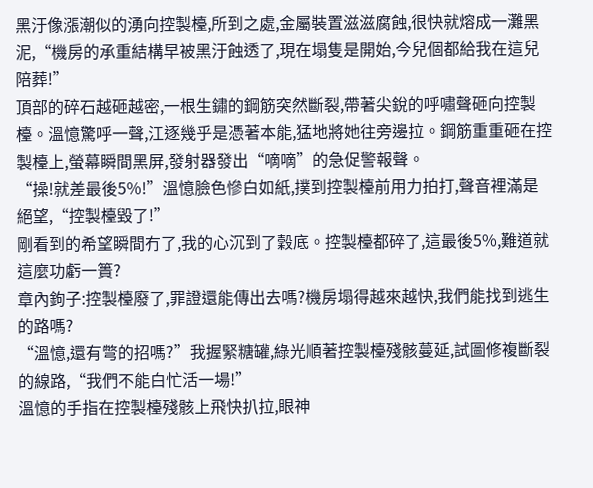黑汙像漲潮似的湧向控製檯,所到之處,金屬裝置滋滋腐蝕,很快就熔成一灘黑泥,“機房的承重結構早被黑汙蝕透了,現在塌隻是開始,今兒個都給我在這兒陪葬!”
頂部的碎石越砸越密,一根生鏽的鋼筋突然斷裂,帶著尖銳的呼嘯聲砸向控製檯。溫憶驚呼一聲,江逐幾乎是憑著本能,猛地將她往旁邊拉。鋼筋重重砸在控製檯上,螢幕瞬間黑屏,發射器發出“嘀嘀”的急促警報聲。
“操!就差最後5%!”溫憶臉色慘白如紙,撲到控製檯前用力拍打,聲音裡滿是絕望,“控製檯毀了!”
剛看到的希望瞬間冇了,我的心沉到了穀底。控製檯都碎了,這最後5%,難道就這麼功虧一簣?
章內鉤子:控製檯廢了,罪證還能傳出去嗎?機房塌得越來越快,我們能找到逃生的路嗎?
“溫憶,還有彆的招嗎?”我握緊糖罐,綠光順著控製檯殘骸蔓延,試圖修複斷裂的線路,“我們不能白忙活一場!”
溫憶的手指在控製檯殘骸上飛快扒拉,眼神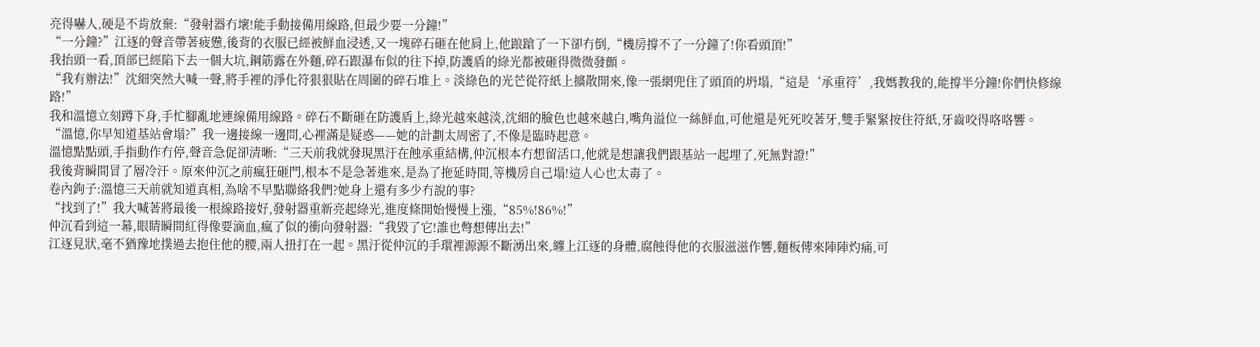亮得嚇人,硬是不肯放棄:“發射器冇壞!能手動接備用線路,但最少要一分鐘!”
“一分鐘?”江逐的聲音帶著疲憊,後背的衣服已經被鮮血浸透,又一塊碎石砸在他肩上,他踉蹌了一下卻冇倒,“機房撐不了一分鐘了!你看頭頂!”
我抬頭一看,頂部已經陷下去一個大坑,鋼筋露在外麵,碎石跟瀑布似的往下掉,防護盾的綠光都被砸得微微發顫。
“我有辦法!”沈細突然大喊一聲,將手裡的淨化符狠狠貼在周圍的碎石堆上。淡綠色的光芒從符紙上擴散開來,像一張網兜住了頭頂的坍塌,“這是‘承重符’,我媽教我的,能撐半分鐘!你們快修線路!”
我和溫憶立刻蹲下身,手忙腳亂地連線備用線路。碎石不斷砸在防護盾上,綠光越來越淡,沈細的臉色也越來越白,嘴角溢位一絲鮮血,可他還是死死咬著牙,雙手緊緊按住符紙,牙齒咬得咯咯響。
“溫憶,你早知道基站會塌?”我一邊接線一邊問,心裡滿是疑惑——她的計劃太周密了,不像是臨時起意。
溫憶點點頭,手指動作冇停,聲音急促卻清晰:“三天前我就發現黑汙在蝕承重結構,仲沉根本冇想留活口,他就是想讓我們跟基站一起埋了,死無對證!”
我後背瞬間冒了層冷汗。原來仲沉之前瘋狂砸門,根本不是急著進來,是為了拖延時間,等機房自己塌!這人心也太毒了。
卷內鉤子:溫憶三天前就知道真相,為啥不早點聯絡我們?她身上還有多少冇說的事?
“找到了!”我大喊著將最後一根線路接好,發射器重新亮起綠光,進度條開始慢慢上漲,“85%!86%!”
仲沉看到這一幕,眼睛瞬間紅得像要滴血,瘋了似的衝向發射器:“我毀了它!誰也彆想傳出去!”
江逐見狀,毫不猶豫地撲過去抱住他的腰,兩人扭打在一起。黑汙從仲沉的手環裡源源不斷湧出來,纏上江逐的身體,腐蝕得他的衣服滋滋作響,麵板傳來陣陣灼痛,可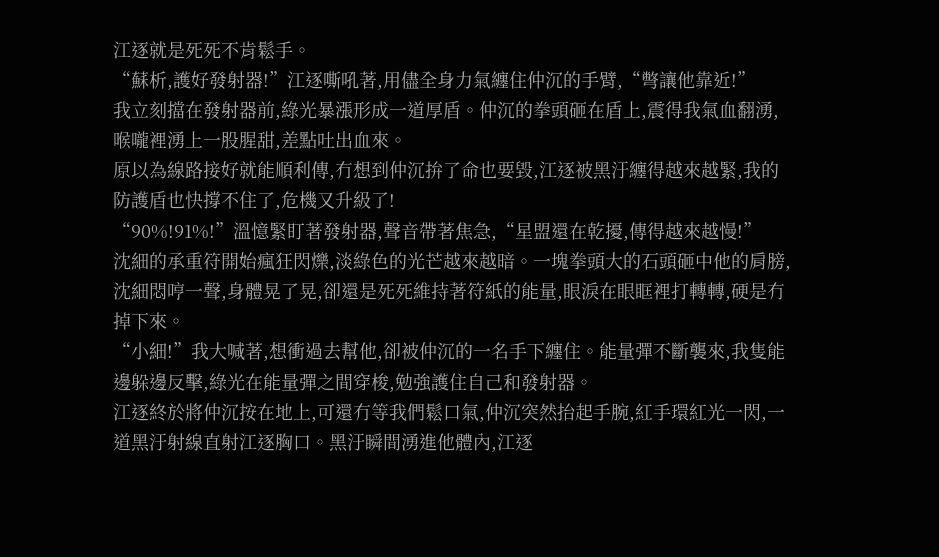江逐就是死死不肯鬆手。
“蘇析,護好發射器!”江逐嘶吼著,用儘全身力氣纏住仲沉的手臂,“彆讓他靠近!”
我立刻擋在發射器前,綠光暴漲形成一道厚盾。仲沉的拳頭砸在盾上,震得我氣血翻湧,喉嚨裡湧上一股腥甜,差點吐出血來。
原以為線路接好就能順利傳,冇想到仲沉拚了命也要毀,江逐被黑汙纏得越來越緊,我的防護盾也快撐不住了,危機又升級了!
“90%!91%!”溫憶緊盯著發射器,聲音帶著焦急,“星盟還在乾擾,傳得越來越慢!”
沈細的承重符開始瘋狂閃爍,淡綠色的光芒越來越暗。一塊拳頭大的石頭砸中他的肩膀,沈細悶哼一聲,身體晃了晃,卻還是死死維持著符紙的能量,眼淚在眼眶裡打轉轉,硬是冇掉下來。
“小細!”我大喊著,想衝過去幫他,卻被仲沉的一名手下纏住。能量彈不斷襲來,我隻能邊躲邊反擊,綠光在能量彈之間穿梭,勉強護住自己和發射器。
江逐終於將仲沉按在地上,可還冇等我們鬆口氣,仲沉突然抬起手腕,紅手環紅光一閃,一道黑汙射線直射江逐胸口。黑汙瞬間湧進他體內,江逐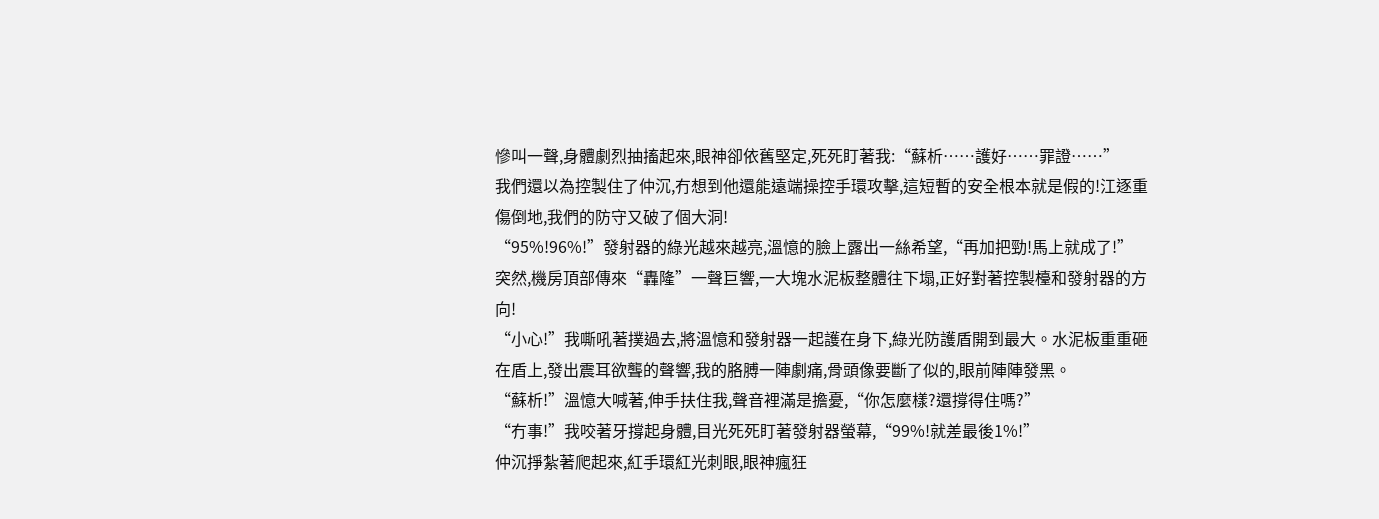慘叫一聲,身體劇烈抽搐起來,眼神卻依舊堅定,死死盯著我:“蘇析……護好……罪證……”
我們還以為控製住了仲沉,冇想到他還能遠端操控手環攻擊,這短暫的安全根本就是假的!江逐重傷倒地,我們的防守又破了個大洞!
“95%!96%!”發射器的綠光越來越亮,溫憶的臉上露出一絲希望,“再加把勁!馬上就成了!”
突然,機房頂部傳來“轟隆”一聲巨響,一大塊水泥板整體往下塌,正好對著控製檯和發射器的方向!
“小心!”我嘶吼著撲過去,將溫憶和發射器一起護在身下,綠光防護盾開到最大。水泥板重重砸在盾上,發出震耳欲聾的聲響,我的胳膊一陣劇痛,骨頭像要斷了似的,眼前陣陣發黑。
“蘇析!”溫憶大喊著,伸手扶住我,聲音裡滿是擔憂,“你怎麼樣?還撐得住嗎?”
“冇事!”我咬著牙撐起身體,目光死死盯著發射器螢幕,“99%!就差最後1%!”
仲沉掙紮著爬起來,紅手環紅光刺眼,眼神瘋狂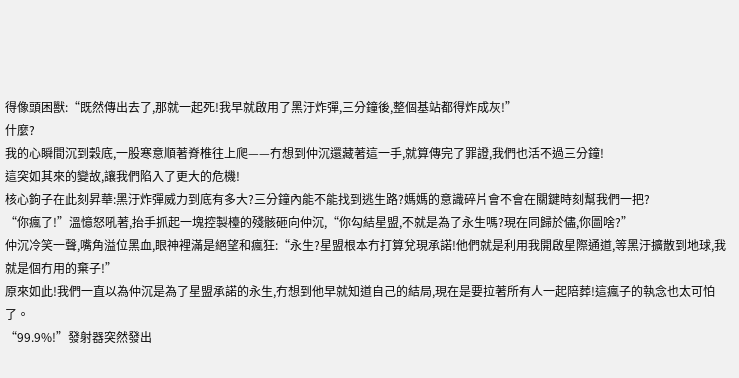得像頭困獸:“既然傳出去了,那就一起死!我早就啟用了黑汙炸彈,三分鐘後,整個基站都得炸成灰!”
什麼?
我的心瞬間沉到穀底,一股寒意順著脊椎往上爬——冇想到仲沉還藏著這一手,就算傳完了罪證,我們也活不過三分鐘!
這突如其來的變故,讓我們陷入了更大的危機!
核心鉤子在此刻昇華:黑汙炸彈威力到底有多大?三分鐘內能不能找到逃生路?媽媽的意識碎片會不會在關鍵時刻幫我們一把?
“你瘋了!”溫憶怒吼著,抬手抓起一塊控製檯的殘骸砸向仲沉,“你勾結星盟,不就是為了永生嗎?現在同歸於儘,你圖啥?”
仲沉冷笑一聲,嘴角溢位黑血,眼神裡滿是絕望和瘋狂:“永生?星盟根本冇打算兌現承諾!他們就是利用我開啟星際通道,等黑汙擴散到地球,我就是個冇用的棄子!”
原來如此!我們一直以為仲沉是為了星盟承諾的永生,冇想到他早就知道自己的結局,現在是要拉著所有人一起陪葬!這瘋子的執念也太可怕了。
“99.9%!”發射器突然發出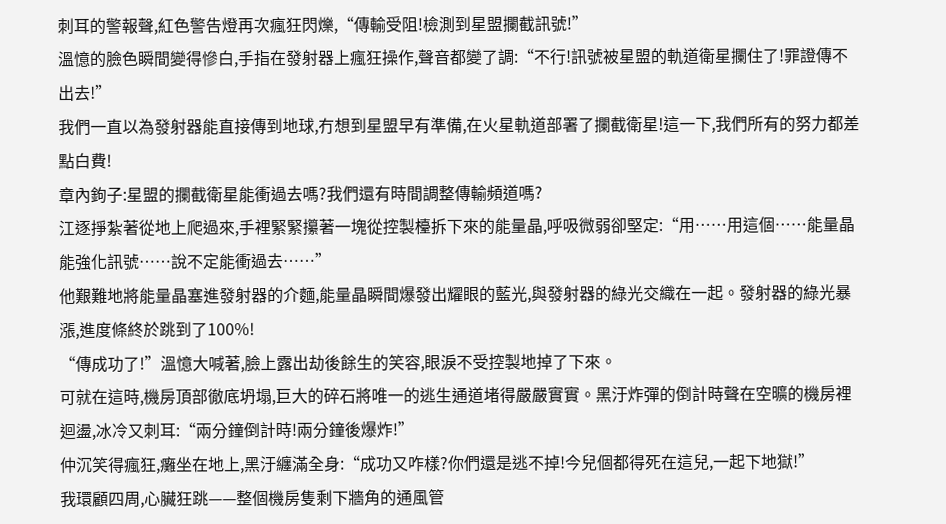刺耳的警報聲,紅色警告燈再次瘋狂閃爍,“傳輸受阻!檢測到星盟攔截訊號!”
溫憶的臉色瞬間變得慘白,手指在發射器上瘋狂操作,聲音都變了調:“不行!訊號被星盟的軌道衛星攔住了!罪證傳不出去!”
我們一直以為發射器能直接傳到地球,冇想到星盟早有準備,在火星軌道部署了攔截衛星!這一下,我們所有的努力都差點白費!
章內鉤子:星盟的攔截衛星能衝過去嗎?我們還有時間調整傳輸頻道嗎?
江逐掙紮著從地上爬過來,手裡緊緊攥著一塊從控製檯拆下來的能量晶,呼吸微弱卻堅定:“用……用這個……能量晶能強化訊號……說不定能衝過去……”
他艱難地將能量晶塞進發射器的介麵,能量晶瞬間爆發出耀眼的藍光,與發射器的綠光交織在一起。發射器的綠光暴漲,進度條終於跳到了100%!
“傳成功了!”溫憶大喊著,臉上露出劫後餘生的笑容,眼淚不受控製地掉了下來。
可就在這時,機房頂部徹底坍塌,巨大的碎石將唯一的逃生通道堵得嚴嚴實實。黑汙炸彈的倒計時聲在空曠的機房裡迴盪,冰冷又刺耳:“兩分鐘倒計時!兩分鐘後爆炸!”
仲沉笑得瘋狂,癱坐在地上,黑汙纏滿全身:“成功又咋樣?你們還是逃不掉!今兒個都得死在這兒,一起下地獄!”
我環顧四周,心臟狂跳——整個機房隻剩下牆角的通風管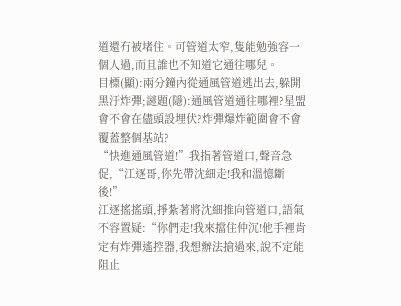道還冇被堵住。可管道太窄,隻能勉強容一個人過,而且誰也不知道它通往哪兒。
目標(顯):兩分鐘內從通風管道逃出去,躲開黑汙炸彈;謎題(隱):通風管道通往哪裡?星盟會不會在儘頭設埋伏?炸彈爆炸範圍會不會覆蓋整個基站?
“快進通風管道!”我指著管道口,聲音急促,“江逐哥,你先帶沈細走!我和溫憶斷後!”
江逐搖搖頭,掙紮著將沈細推向管道口,語氣不容置疑:“你們走!我來擋住仲沉!他手裡肯定有炸彈遙控器,我想辦法搶過來,說不定能阻止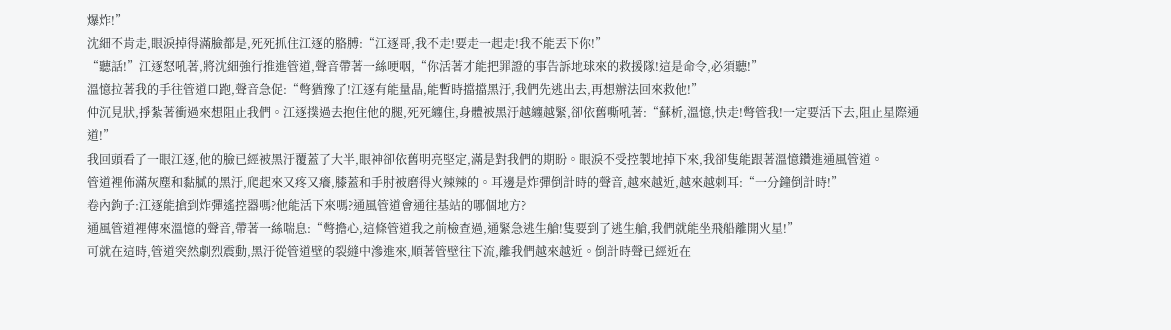爆炸!”
沈細不肯走,眼淚掉得滿臉都是,死死抓住江逐的胳膊:“江逐哥,我不走!要走一起走!我不能丟下你!”
“聽話!”江逐怒吼著,將沈細強行推進管道,聲音帶著一絲哽咽,“你活著才能把罪證的事告訴地球來的救援隊!這是命令,必須聽!”
溫憶拉著我的手往管道口跑,聲音急促:“彆猶豫了!江逐有能量晶,能暫時擋擋黑汙,我們先逃出去,再想辦法回來救他!”
仲沉見狀,掙紮著衝過來想阻止我們。江逐撲過去抱住他的腿,死死纏住,身體被黑汙越纏越緊,卻依舊嘶吼著:“蘇析,溫憶,快走!彆管我!一定要活下去,阻止星際通道!”
我回頭看了一眼江逐,他的臉已經被黑汙覆蓋了大半,眼神卻依舊明亮堅定,滿是對我們的期盼。眼淚不受控製地掉下來,我卻隻能跟著溫憶鑽進通風管道。
管道裡佈滿灰塵和黏膩的黑汙,爬起來又疼又癢,膝蓋和手肘被磨得火辣辣的。耳邊是炸彈倒計時的聲音,越來越近,越來越刺耳:“一分鐘倒計時!”
卷內鉤子:江逐能搶到炸彈遙控器嗎?他能活下來嗎?通風管道會通往基站的哪個地方?
通風管道裡傳來溫憶的聲音,帶著一絲喘息:“彆擔心,這條管道我之前檢查過,通緊急逃生艙!隻要到了逃生艙,我們就能坐飛船離開火星!”
可就在這時,管道突然劇烈震動,黑汙從管道壁的裂縫中滲進來,順著管壁往下流,離我們越來越近。倒計時聲已經近在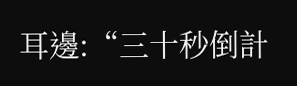耳邊:“三十秒倒計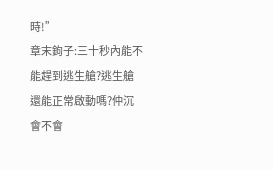時!”
章末鉤子:三十秒內能不能趕到逃生艙?逃生艙還能正常啟動嗎?仲沉會不會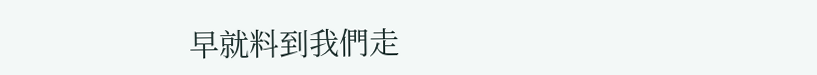早就料到我們走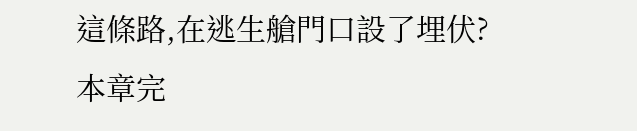這條路,在逃生艙門口設了埋伏?
本章完